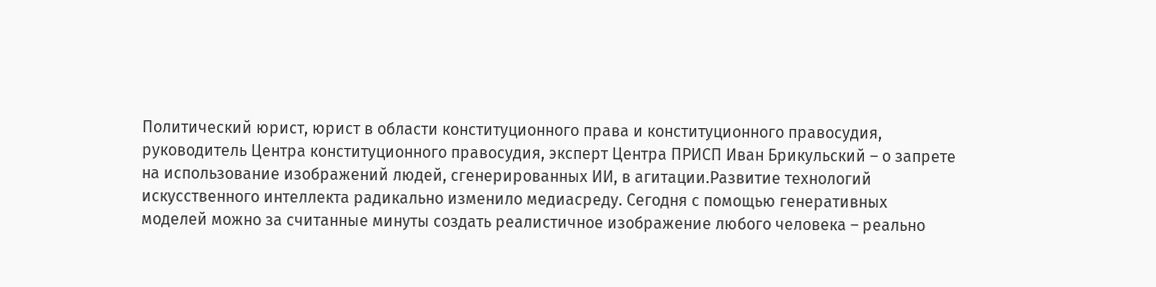Политический юрист, юрист в области конституционного права и конституционного правосудия, руководитель Центра конституционного правосудия, эксперт Центра ПРИСП Иван Брикульский – о запрете на использование изображений людей, сгенерированных ИИ, в агитации.Развитие технологий искусственного интеллекта радикально изменило медиасреду. Сегодня с помощью генеративных моделей можно за считанные минуты создать реалистичное изображение любого человека – реально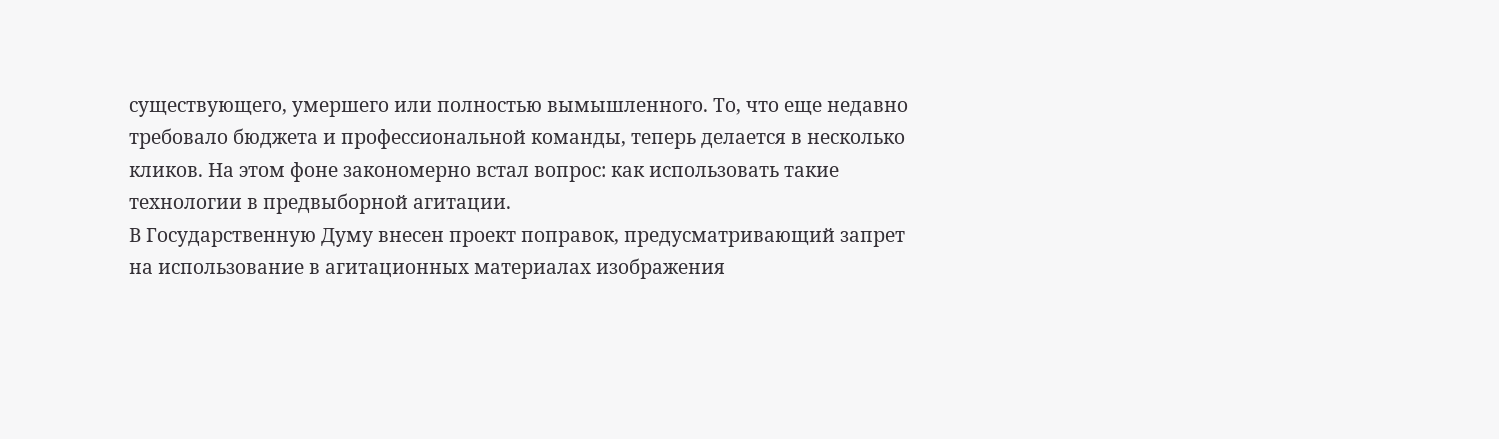существующего, умершего или полностью вымышленного. То, что еще недавно требовало бюджета и профессиональной команды, теперь делается в несколько кликов. На этом фоне закономерно встал вопрос: как использовать такие технологии в предвыборной агитации.
В Государственную Думу внесен проект поправок, предусматривающий запрет на использование в агитационных материалах изображения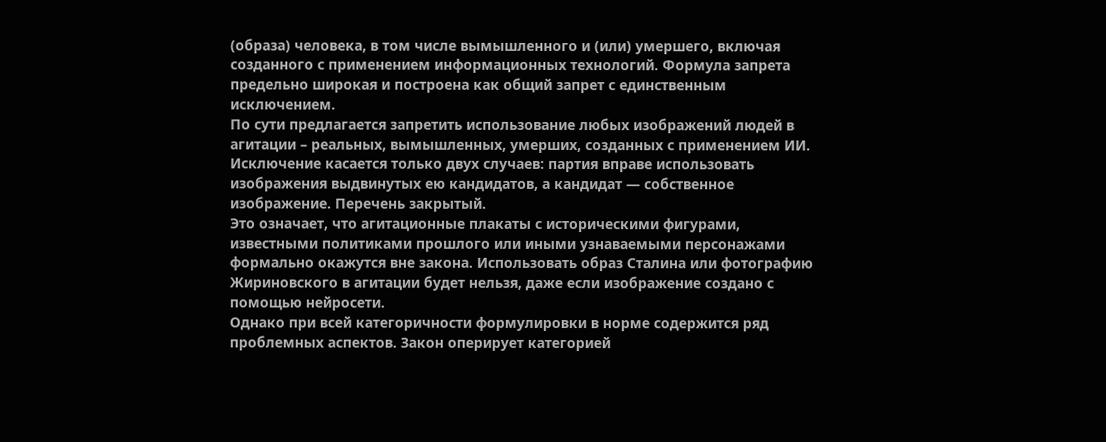(образа) человека, в том числе вымышленного и (или) умершего, включая созданного с применением информационных технологий. Формула запрета предельно широкая и построена как общий запрет с единственным исключением.
По сути предлагается запретить использование любых изображений людей в агитации – реальных, вымышленных, умерших, созданных с применением ИИ. Исключение касается только двух случаев: партия вправе использовать изображения выдвинутых ею кандидатов, а кандидат — собственное изображение. Перечень закрытый.
Это означает, что агитационные плакаты с историческими фигурами, известными политиками прошлого или иными узнаваемыми персонажами формально окажутся вне закона. Использовать образ Сталина или фотографию Жириновского в агитации будет нельзя, даже если изображение создано с помощью нейросети.
Однако при всей категоричности формулировки в норме содержится ряд проблемных аспектов. Закон оперирует категорией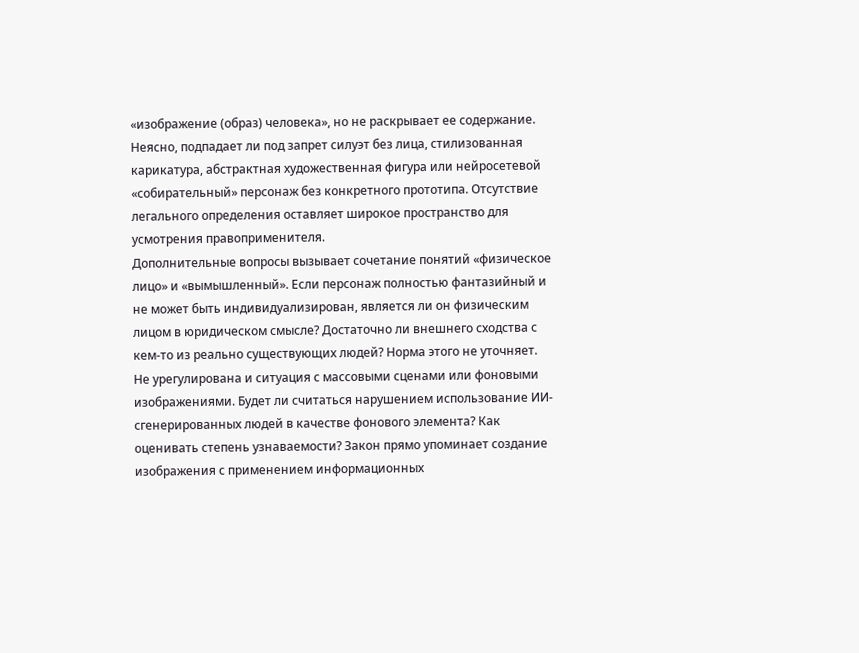«изображение (образ) человека», но не раскрывает ее содержание. Неясно, подпадает ли под запрет силуэт без лица, стилизованная карикатура, абстрактная художественная фигура или нейросетевой «собирательный» персонаж без конкретного прототипа. Отсутствие легального определения оставляет широкое пространство для усмотрения правоприменителя.
Дополнительные вопросы вызывает сочетание понятий «физическое лицо» и «вымышленный». Если персонаж полностью фантазийный и не может быть индивидуализирован, является ли он физическим лицом в юридическом смысле? Достаточно ли внешнего сходства с кем-то из реально существующих людей? Норма этого не уточняет.
Не урегулирована и ситуация с массовыми сценами или фоновыми изображениями. Будет ли считаться нарушением использование ИИ-сгенерированных людей в качестве фонового элемента? Как оценивать степень узнаваемости? Закон прямо упоминает создание изображения с применением информационных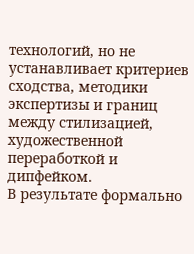технологий, но не устанавливает критериев сходства, методики экспертизы и границ между стилизацией, художественной переработкой и дипфейком.
В результате формально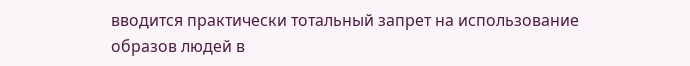вводится практически тотальный запрет на использование образов людей в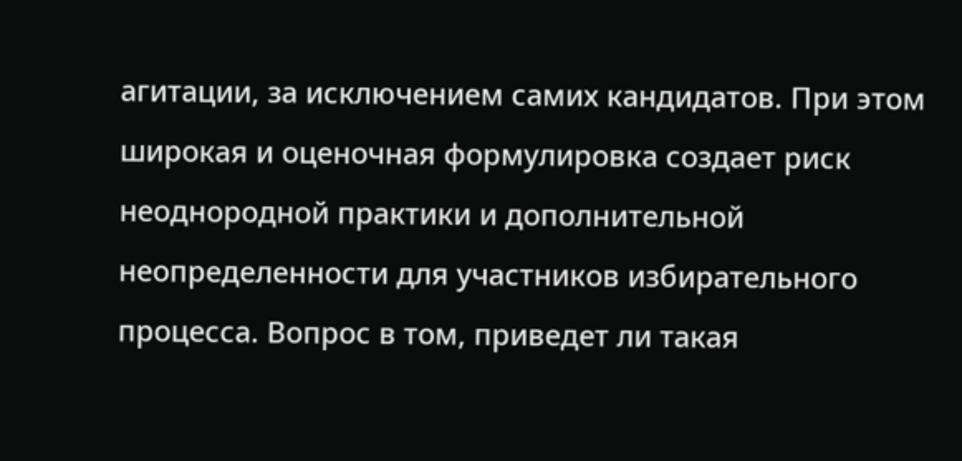агитации, за исключением самих кандидатов. При этом широкая и оценочная формулировка создает риск неоднородной практики и дополнительной неопределенности для участников избирательного процесса. Вопрос в том, приведет ли такая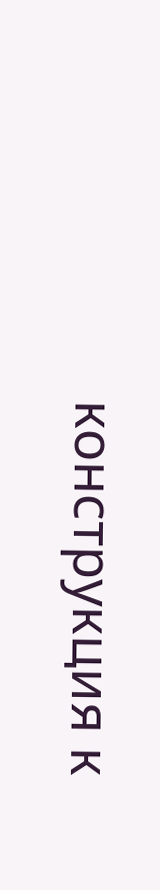конструкция к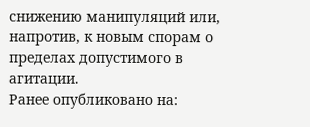снижению манипуляций или, напротив, к новым спорам о пределах допустимого в агитации.
Ранее опубликовано на: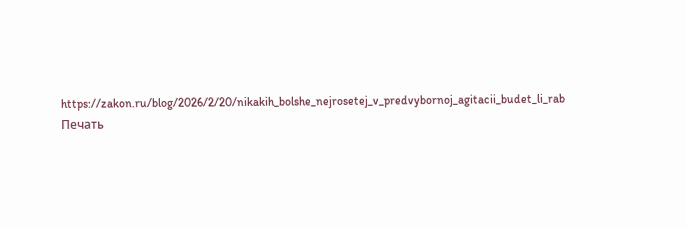https://zakon.ru/blog/2026/2/20/nikakih_bolshe_nejrosetej_v_predvybornoj_agitacii_budet_li_rab
Печать